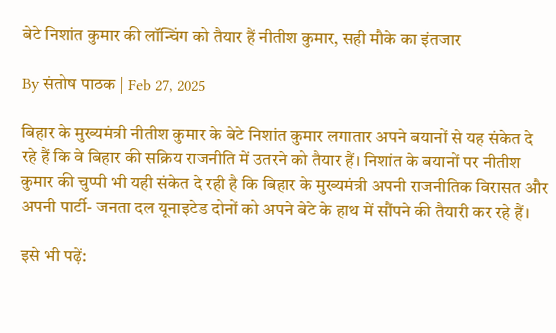बेटे निशांत कुमार की लॉन्चिंग को तैयार हैं नीतीश कुमार, सही मौके का इंतजार

By संतोष पाठक | Feb 27, 2025

बिहार के मुख्यमंत्री नीतीश कुमार के बेटे निशांत कुमार लगातार अपने बयानों से यह संकेत दे रहे हैं कि वे बिहार की सक्रिय राजनीति में उतरने को तैयार हैं। निशांत के बयानों पर नीतीश कुमार की चुप्पी भी यही संकेत दे रही है कि बिहार के मुख्यमंत्री अपनी राजनीतिक विरासत और अपनी पार्टी- जनता दल यूनाइटेड दोनों को अपने बेटे के हाथ में सौंपने की तैयारी कर रहे हैं।

इसे भी पढ़ें: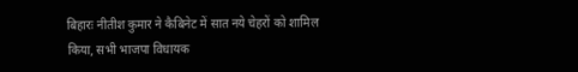बिहारः नीतीश कुमार ने कैबिनेट में सात नये चेहरों को शामिल किया, सभी भाजपा विधायक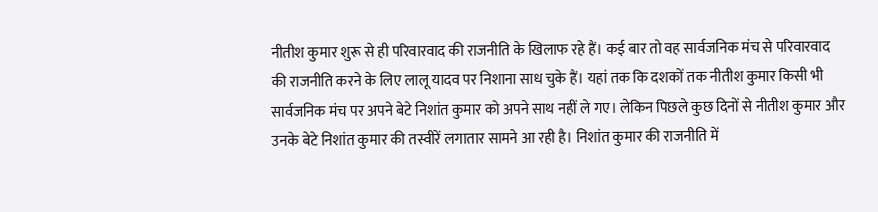नीतीश कुमार शुरू से ही परिवारवाद की राजनीति के खिलाफ रहे हैं। कई बार तो वह सार्वजनिक मंच से परिवारवाद की राजनीति करने के लिए लालू यादव पर निशाना साध चुके हैं। यहां तक कि दशकों तक नीतीश कुमार किसी भी सार्वजनिक मंच पर अपने बेटे निशांत कुमार को अपने साथ नहीं ले गए। लेकिन पिछले कुछ दिनों से नीतीश कुमार और उनके बेटे निशांत कुमार की तस्वीरें लगातार सामने आ रही है। निशांत कुमार की राजनीति में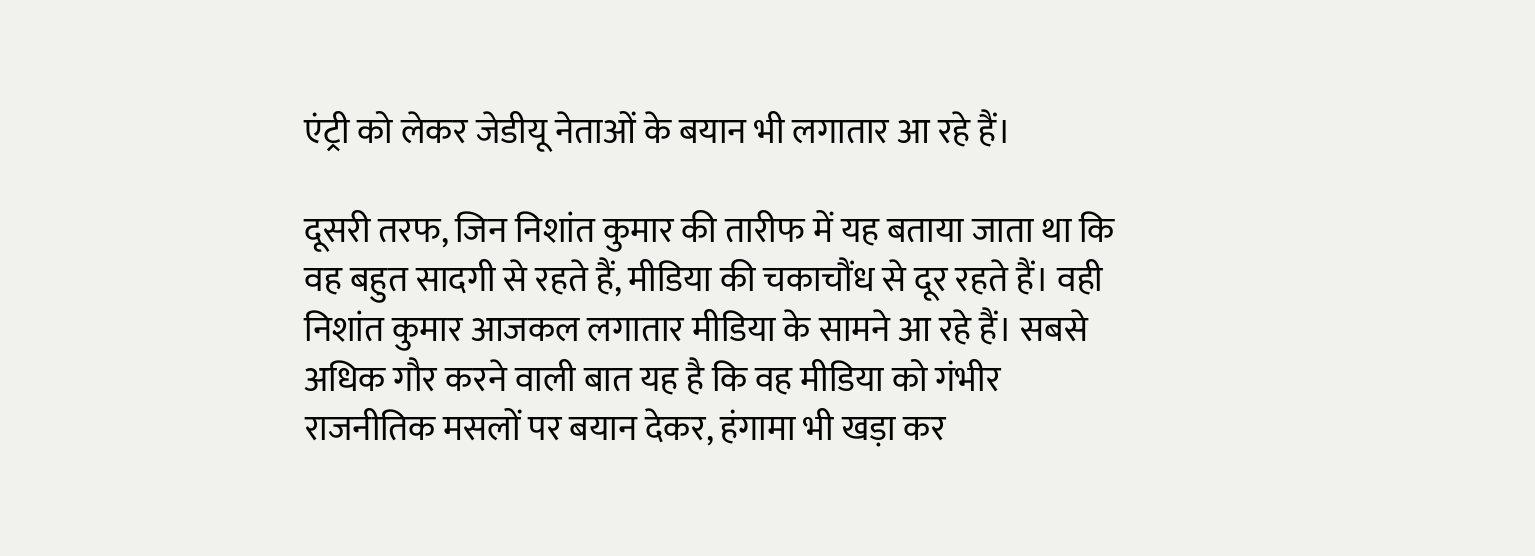एंट्री को लेकर जेडीयू नेताओं के बयान भी लगातार आ रहे हैं।

दूसरी तरफ, जिन निशांत कुमार की तारीफ में यह बताया जाता था कि वह बहुत सादगी से रहते हैं, मीडिया की चकाचौंध से दूर रहते हैं। वही निशांत कुमार आजकल लगातार मीडिया के सामने आ रहे हैं। सबसे अधिक गौर करने वाली बात यह है कि वह मीडिया को गंभीर राजनीतिक मसलों पर बयान देकर, हंगामा भी खड़ा कर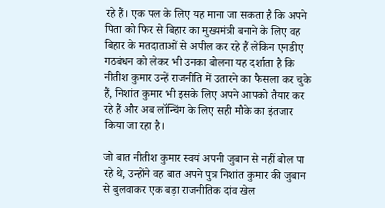रहे हैं। एक पल के लिए यह माना जा सकता है कि अपने पिता को फिर से बिहार का मुख्यमंत्री बनाने के लिए वह बिहार के मतदाताओं से अपील कर रहे हैं लेकिन एनडीए गठबंधन को लेकर भी उनका बोलना यह दर्शाता है कि नीतीश कुमार उन्हें राजनीति में उतारने का फैसला कर चुके हैं, निशांत कुमार भी इसके लिए अपने आपको तैयार कर रहे हैं और अब लॉन्चिंग के लिए सही मौके का इंतजार किया जा रहा है।

जो बात नीतीश कुमार स्वयं अपनी जुबान से नहीं बोल पा रहे थे, उन्होंने वह बात अपने पुत्र निशांत कुमार की जुबान से बुलवाकर एक बड़ा राजनीतिक दांव खेल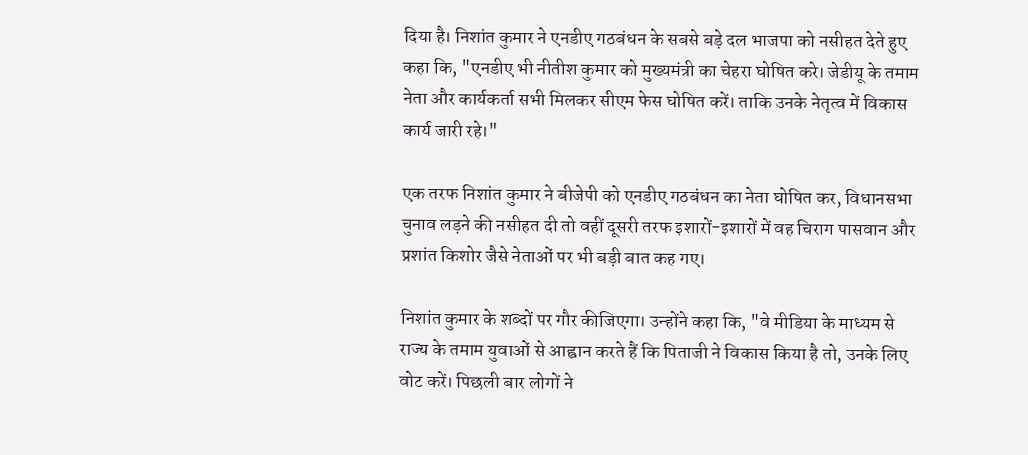दिया है। निशांत कुमार ने एनडीए गठबंधन के सबसे बड़े दल भाजपा को नसीहत देते हुए कहा कि, "एनडीए भी नीतीश कुमार को मुख्यमंत्री का चेहरा घोषित करे। जेडीयू के तमाम नेता और कार्यकर्ता सभी मिलकर सीएम फेस घोषित करें। ताकि उनके नेतृत्व में विकास कार्य जारी रहे।"

एक तरफ निशांत कुमार ने बीजेपी को एनडीए गठबंधन का नेता घोषित कर, विधानसभा चुनाव लड़ने की नसीहत दी तो वहीं दूसरी तरफ इशारों-इशारों में वह चिराग पासवान और प्रशांत किशोर जैसे नेताओं पर भी बड़ी बात कह गए।

निशांत कुमार के शब्दों पर गौर कीजिएगा। उन्होंने कहा कि, "वे मीडिया के माध्यम से राज्य के तमाम युवाओं से आह्वान करते हैं कि पिताजी ने विकास किया है तो, उनके लिए वोट करें। पिछली बार लोगों ने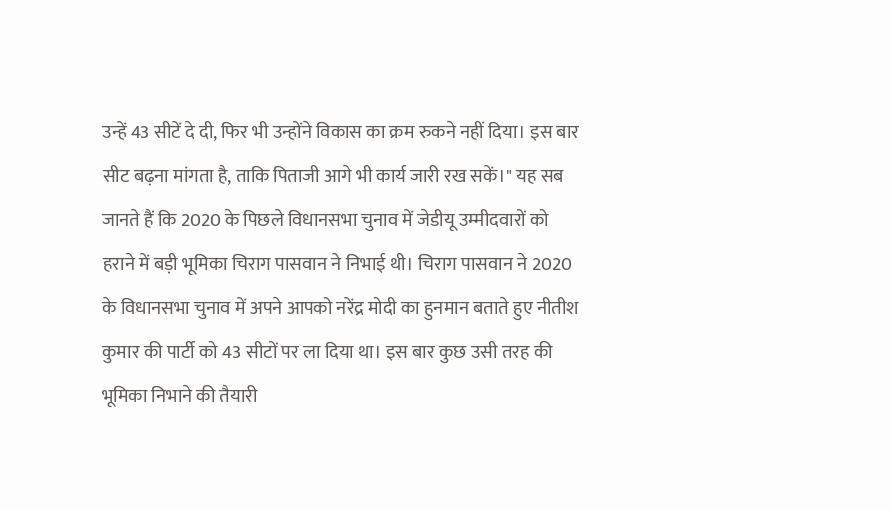उन्हें 43 सीटें दे दी, फिर भी उन्होंने विकास का क्रम रुकने नहीं दिया। इस बार सीट बढ़ना मांगता है, ताकि पिताजी आगे भी कार्य जारी रख सकें।" यह सब जानते हैं कि 2020 के पिछले विधानसभा चुनाव में जेडीयू उम्मीदवारों को हराने में बड़ी भूमिका चिराग पासवान ने निभाई थी। चिराग पासवान ने 2020 के विधानसभा चुनाव में अपने आपको नरेंद्र मोदी का हुनमान बताते हुए नीतीश कुमार की पार्टी को 43 सीटों पर ला दिया था। इस बार कुछ उसी तरह की भूमिका निभाने की तैयारी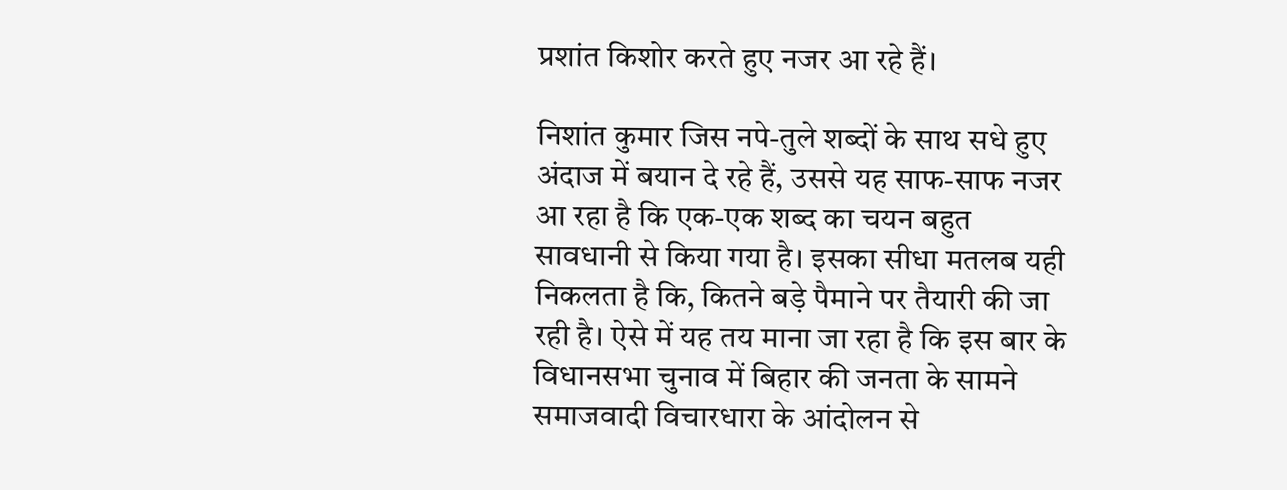प्रशांत किशोर करते हुए नजर आ रहे हैं।

निशांत कुमार जिस नपे-तुले शब्दों के साथ सधे हुए अंदाज में बयान दे रहे हैं, उससे यह साफ-साफ नजर आ रहा है कि एक-एक शब्द का चयन बहुत सावधानी से किया गया है। इसका सीधा मतलब यही निकलता है कि, कितने बड़े पैमाने पर तैयारी की जा रही है। ऐसे में यह तय माना जा रहा है कि इस बार के विधानसभा चुनाव में बिहार की जनता के सामने समाजवादी विचारधारा के आंदोलन से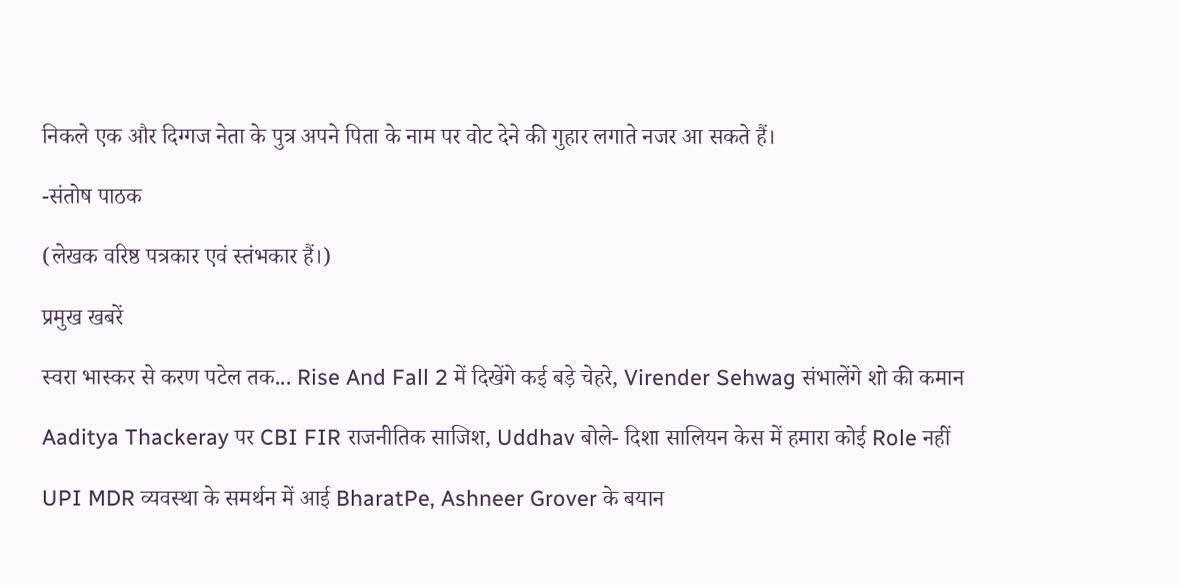निकले एक और दिग्गज नेता के पुत्र अपने पिता के नाम पर वोट देने की गुहार लगाते नजर आ सकते हैं।

-संतोष पाठक

(लेखक वरिष्ठ पत्रकार एवं स्तंभकार हैं।)

प्रमुख खबरें

स्वरा भास्कर से करण पटेल तक... Rise And Fall 2 में दिखेंगे कई बड़े चेहरे, Virender Sehwag संभालेंगे शो की कमान

Aaditya Thackeray पर CBI FIR राजनीतिक साजिश, Uddhav बोले- दिशा सालियन केस में हमारा कोई Role नहीं

UPI MDR व्यवस्था के समर्थन में आई BharatPe, Ashneer Grover के बयान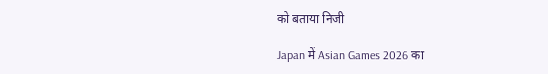को बताया निजी

Japan में Asian Games 2026 का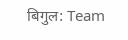बिगुल: Team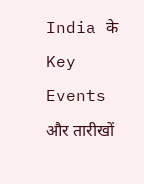India के Key Events और तारीखों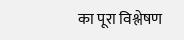का पूरा विश्लेषण